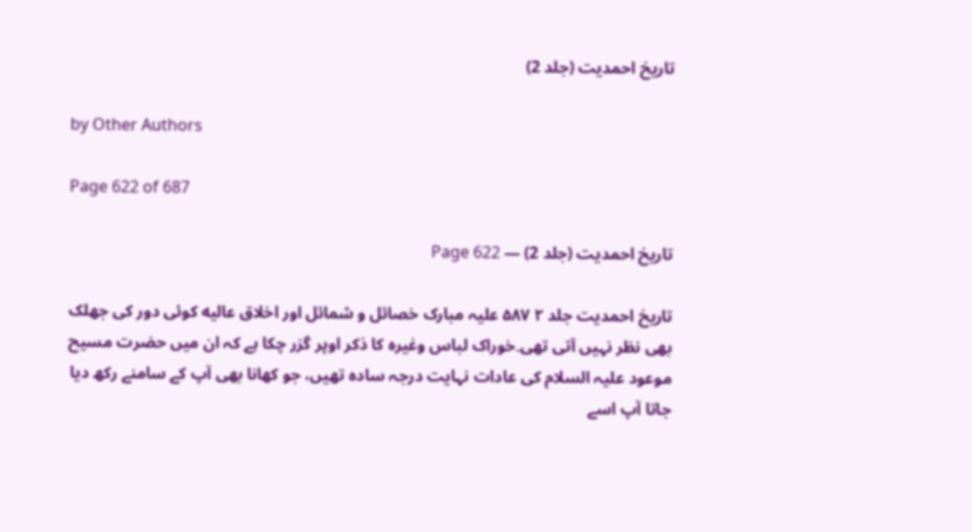تاریخ احمدیت (جلد 2)

by Other Authors

Page 622 of 687

تاریخ احمدیت (جلد 2) — Page 622

تاریخ احمدیت جلد ۲ ۵۸۷ علیہ مبارک خصائل و شمائل اور اخلاق عالیه کوئی دور کی جھلک بھی نظر نہیں آتی تھی۔خوراک لباس وغیرہ کا ذکر اوپر گزر چکا ہے کہ ان میں حضرت مسیح موعود علیہ السلام کی عادات نہایت درجہ سادہ تھیں، جو کھانا بھی آپ کے سامنے رکھ دیا جاتا آپ اسے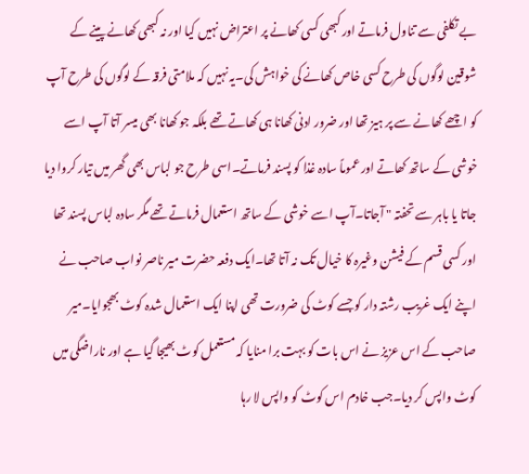بے تکلفی سے تناول فرماتے اور کبھی کسی کھانے پر اعتراض نہیں کیا اور نہ کبھی کھانے پینے کے شوقین لوگوں کی طرح کسی خاص کھانے کی خواہش کی۔یہ نہیں کہ ملامتی فرقہ کے لوگوں کی طرح آپ کو اچھے کھانے سے پر ہیز تھا اور ضرور ادنی کھانا ہی کھاتے تھے بلکہ جو کھانا بھی میسر آتا آپ اسے خوشی کے ساتھ کھاتے اور عموماً سادہ غذا کو پسند فرماتے۔اسی طرح جو لباس بھی گھر میں تیار کروا دیا جاتا یا باہر سے تحفتہ " آجاتا۔آپ اسے خوشی کے ساتھ استعمال فرماتے تھے مگر سادہ لباس پسند تھا اور کسی قسم کے فیشن وغیرہ کا خیال تک نہ آتا تھا۔ایک دفعہ حضرت میر ناصر نواب صاحب نے اپنے ایک غریب رشتہ دار کو جسے کوٹ کی ضرورت تھی اپنا ایک استعمال شدہ کوٹ بھجوایا۔میر صاحب کے اس عزیز نے اس بات کو بہت برا منایا کہ مستعمل کوٹ بھیجا گیا ہے اور ناراضگی میں کوٹ واپس کر دیا۔جب خادم اس کوٹ کو واپس لا رہا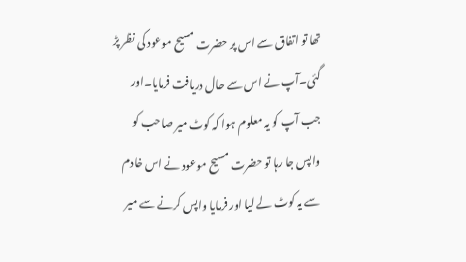تھا تو اتفاق سے اس پر حضرت مسیح موعود کی نظر پڑ گئی۔آپ نے اس سے حال دریافت فرمایا۔اور جب آپ کو یہ معلوم ہوا کہ کوٹ میر صاحب کو واپس جا رہا تو حضرت مسیح موعود نے اس خادم سے یہ کوٹ لے لیا اور فرمایا واپس کرنے سے میر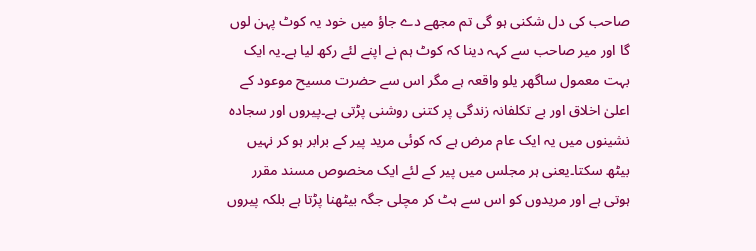صاحب کی دل شکنی ہو گی تم مجھے دے جاؤ میں خود یہ کوٹ پہن لوں گا اور میر صاحب سے کہہ دینا کہ کوٹ ہم نے اپنے لئے رکھ لیا ہے۔یہ ایک بہت معمول ساگھر یلو واقعہ ہے مگر اس سے حضرت مسیح موعود کے اعلیٰ اخلاق اور بے تکلفانہ زندگی پر کتنی روشنی پڑتی ہے۔پیروں اور سجادہ نشینوں میں یہ ایک عام مرض ہے کہ کوئی مرید پیر کے برابر ہو کر نہیں بیٹھ سکتا۔یعنی ہر مجلس میں پیر کے لئے ایک مخصوص مسند مقرر ہوتی ہے اور مریدوں کو اس سے ہٹ کر مچلی جگہ بیٹھنا پڑتا ہے بلکہ پیروں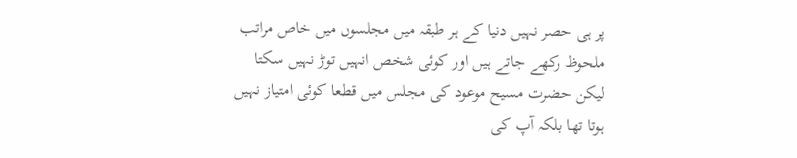پر ہی حصر نہیں دنیا کے ہر طبقہ میں مجلسوں میں خاص مراتب ملحوظ رکھے جاتے ہیں اور کوئی شخص انہیں توڑ نہیں سکتا لیکن حضرت مسیح موعود کی مجلس میں قطعا کوئی امتیاز نہیں ہوتا تھا بلکہ آپ کی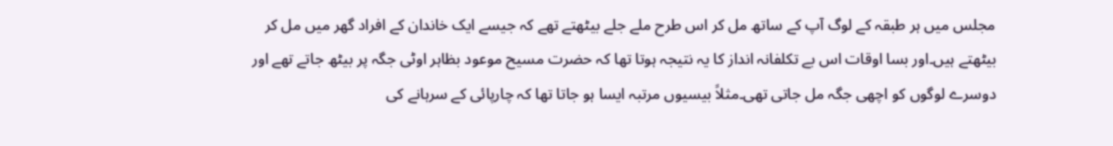مجلس میں ہر طبقہ کے لوگ آپ کے ساتھ مل کر اس طرح ملے جلے بیٹھتے تھے کہ جیسے ایک خاندان کے افراد گھر میں مل کر بیٹھتے ہیں۔اور بسا اوقات اس بے تکلفانہ انداز کا یہ نتیجہ ہوتا تھا کہ حضرت مسیح موعود بظاہر اوٹی جگہ پر بیٹھ جاتے تھے اور دوسرے لوگوں کو اچھی جگہ مل جاتی تھی۔مثلاً بیسیوں مرتبہ ایسا ہو جاتا تھا کہ چارپائی کے سرہانے کی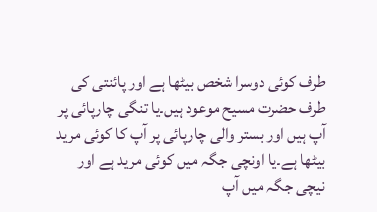طرف کوئی دوسرا شخص بیٹھا ہے اور پائنتی کی طرف حضرت مسیح موعود ہیں۔یا تنگی چارپائی پر آپ ہیں اور بستر والی چارپائی پر آپ کا کوئی مرید بیٹھا ہے۔یا اونچی جگہ میں کوئی مرید ہے اور نیچی جگہ میں آپ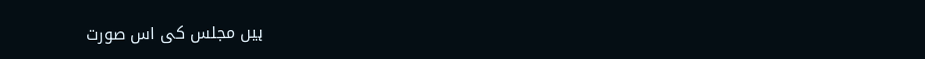ہیں مجلس کی اس صورت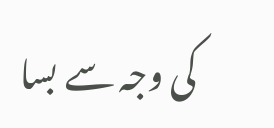کی وجہ سے بسا